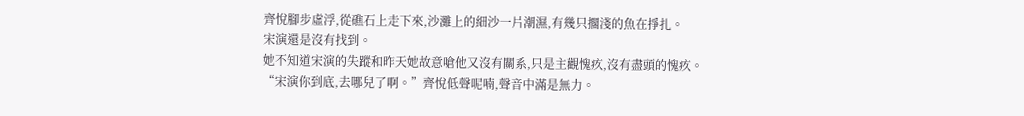齊悅腳步虛浮,從礁石上走下來,沙灘上的細沙一片潮濕,有幾只擱淺的魚在掙扎。
宋演還是沒有找到。
她不知道宋演的失蹤和昨天她故意嗆他又沒有關系,只是主觀愧疚,沒有盡頭的愧疚。
“宋演你到底,去哪兒了啊。”齊悅低聲呢喃,聲音中滿是無力。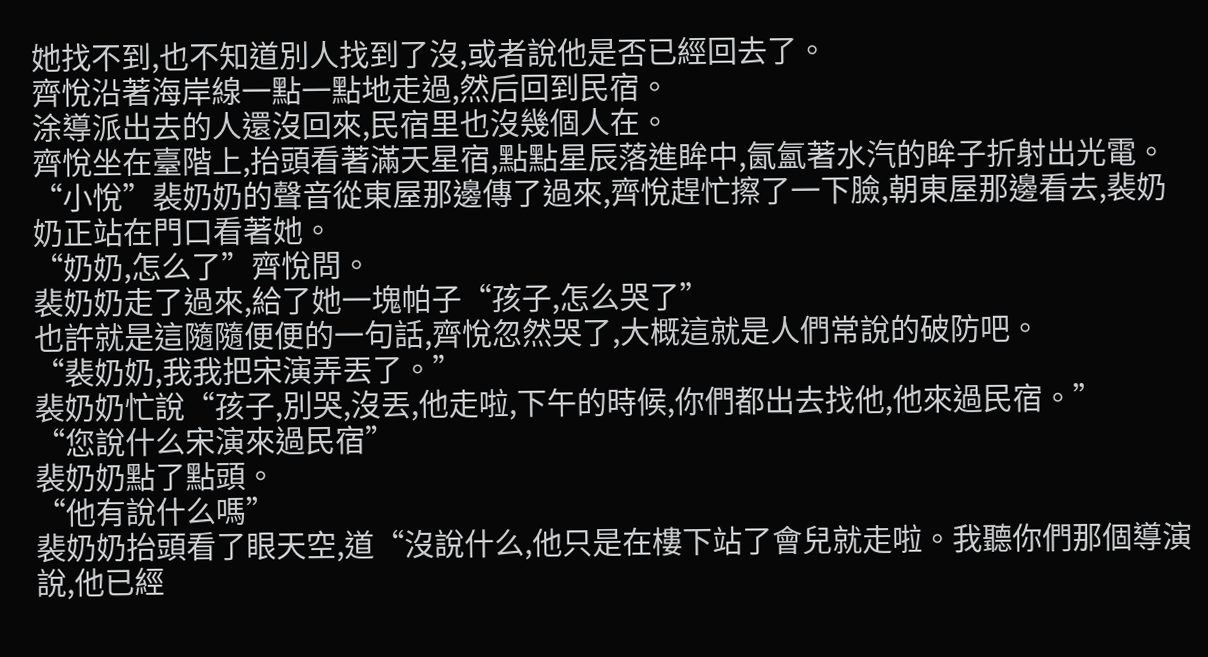她找不到,也不知道別人找到了沒,或者說他是否已經回去了。
齊悅沿著海岸線一點一點地走過,然后回到民宿。
涂導派出去的人還沒回來,民宿里也沒幾個人在。
齊悅坐在臺階上,抬頭看著滿天星宿,點點星辰落進眸中,氤氳著水汽的眸子折射出光電。
“小悅”裴奶奶的聲音從東屋那邊傳了過來,齊悅趕忙擦了一下臉,朝東屋那邊看去,裴奶奶正站在門口看著她。
“奶奶,怎么了”齊悅問。
裴奶奶走了過來,給了她一塊帕子“孩子,怎么哭了”
也許就是這隨隨便便的一句話,齊悅忽然哭了,大概這就是人們常說的破防吧。
“裴奶奶,我我把宋演弄丟了。”
裴奶奶忙說“孩子,別哭,沒丟,他走啦,下午的時候,你們都出去找他,他來過民宿。”
“您說什么宋演來過民宿”
裴奶奶點了點頭。
“他有說什么嗎”
裴奶奶抬頭看了眼天空,道“沒說什么,他只是在樓下站了會兒就走啦。我聽你們那個導演說,他已經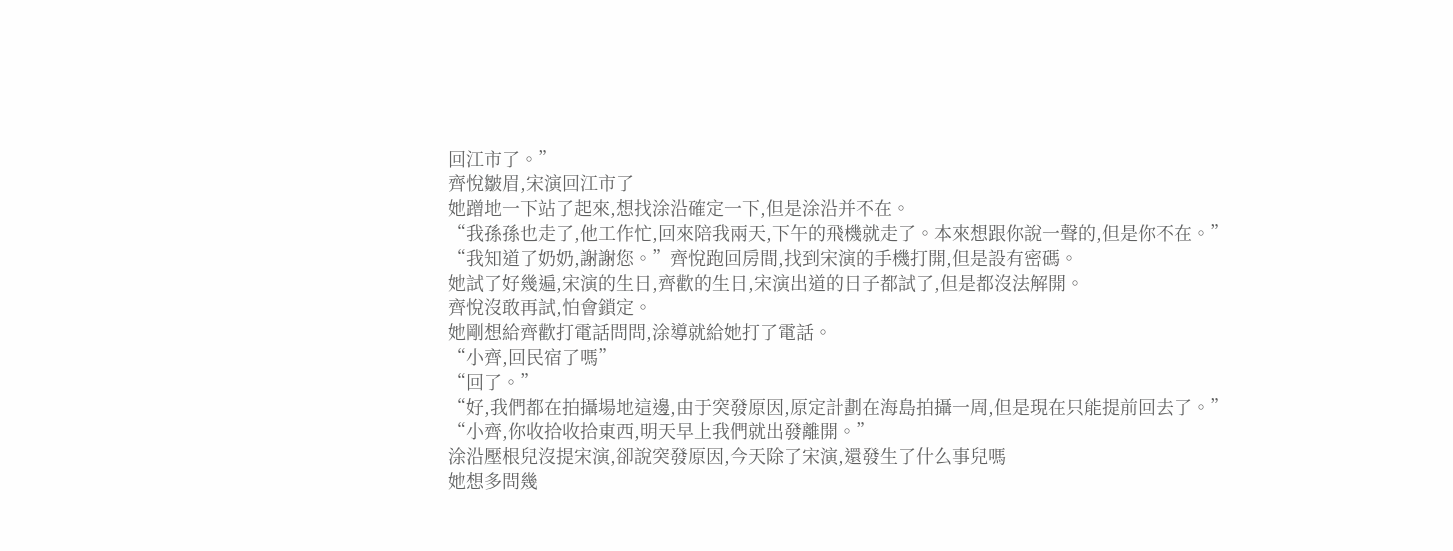回江市了。”
齊悅皺眉,宋演回江市了
她蹭地一下站了起來,想找涂沿確定一下,但是涂沿并不在。
“我孫孫也走了,他工作忙,回來陪我兩天,下午的飛機就走了。本來想跟你說一聲的,但是你不在。”
“我知道了奶奶,謝謝您。”齊悅跑回房間,找到宋演的手機打開,但是設有密碼。
她試了好幾遍,宋演的生日,齊歡的生日,宋演出道的日子都試了,但是都沒法解開。
齊悅沒敢再試,怕會鎖定。
她剛想給齊歡打電話問問,涂導就給她打了電話。
“小齊,回民宿了嗎”
“回了。”
“好,我們都在拍攝場地這邊,由于突發原因,原定計劃在海島拍攝一周,但是現在只能提前回去了。”
“小齊,你收拾收拾東西,明天早上我們就出發離開。”
涂沿壓根兒沒提宋演,卻說突發原因,今天除了宋演,還發生了什么事兒嗎
她想多問幾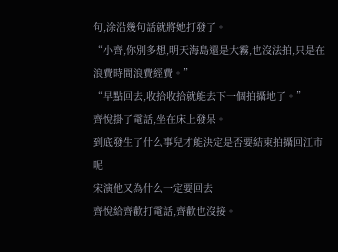句,涂沿幾句話就將她打發了。
“小齊,你別多想,明天海島還是大霧,也沒法拍,只是在浪費時間浪費經費。”
“早點回去,收拾收拾就能去下一個拍攝地了。”
齊悅掛了電話,坐在床上發呆。
到底發生了什么事兒才能決定是否要結束拍攝回江市呢
宋演他又為什么一定要回去
齊悅給齊歡打電話,齊歡也沒接。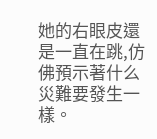她的右眼皮還是一直在跳,仿佛預示著什么災難要發生一樣。